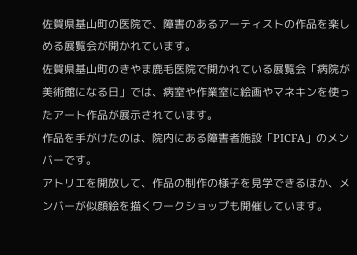佐賀県基山町の医院で、障害のあるアーティストの作品を楽しめる展覧会が開かれています。
佐賀県基山町のきやま鹿毛医院で開かれている展覧会「病院が美術館になる日」では、病室や作業室に絵画やマネキンを使ったアート作品が展示されています。
作品を手がけたのは、院内にある障害者施設「PICFA」のメンバーです。
アトリエを開放して、作品の制作の様子を見学できるほか、メンバーが似顔絵を描くワークショップも開催しています。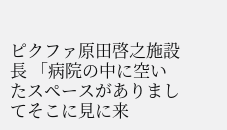ピクファ原田啓之施設長 「病院の中に空いたスペースがありましてそこに見に来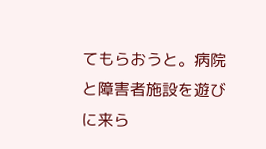てもらおうと。病院と障害者施設を遊びに来ら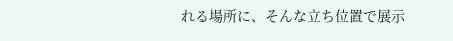れる場所に、そんな立ち位置で展示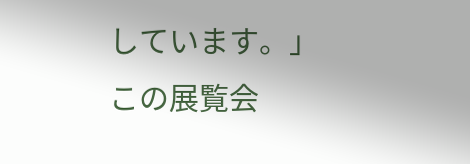しています。」
この展覧会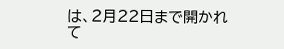は、2月22日まで開かれて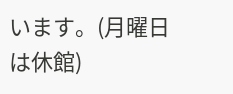います。(月曜日は休館)